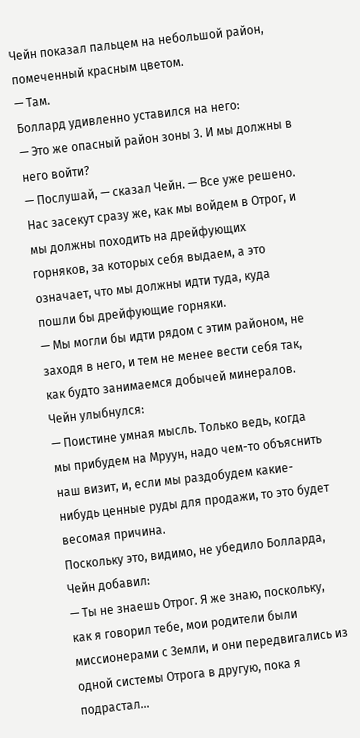Чейн показал пальцем на небольшой район, помеченный красным цветом.
— Там.
Боллард удивленно уставился на него:
— Это же опасный район зоны 3. И мы должны в него войти?
— Послушай, — сказал Чейн. — Все уже решено. Нас засекут сразу же, как мы войдем в Отрог, и мы должны походить на дрейфующих горняков, за которых себя выдаем, а это означает, что мы должны идти туда, куда пошли бы дрейфующие горняки.
— Мы могли бы идти рядом с этим районом, не заходя в него, и тем не менее вести себя так, как будто занимаемся добычей минералов.
Чейн улыбнулся:
— Поистине умная мысль. Только ведь, когда мы прибудем на Мруун, надо чем-то объяснить наш визит, и, если мы раздобудем какие-нибудь ценные руды для продажи, то это будет весомая причина.
Поскольку это, видимо, не убедило Болларда, Чейн добавил:
— Ты не знаешь Отрог. Я же знаю, поскольку, как я говорил тебе, мои родители были миссионерами с Земли, и они передвигались из одной системы Отрога в другую, пока я подрастал…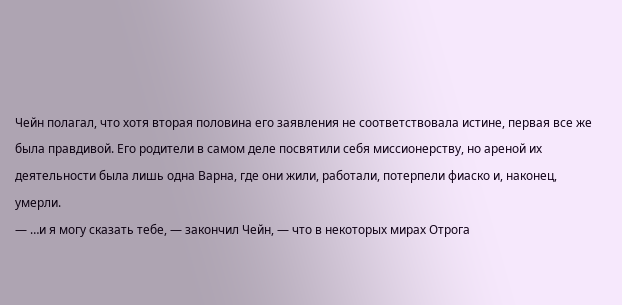Чейн полагал, что хотя вторая половина его заявления не соответствовала истине, первая все же была правдивой. Его родители в самом деле посвятили себя миссионерству, но ареной их деятельности была лишь одна Варна, где они жили, работали, потерпели фиаско и, наконец, умерли.
— …и я могу сказать тебе, — закончил Чейн, — что в некоторых мирах Отрога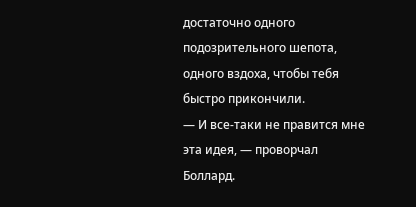достаточно одного подозрительного шепота, одного вздоха, чтобы тебя быстро прикончили.
— И все-таки не правится мне эта идея, — проворчал Боллард.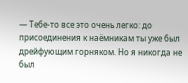— Тебе-то все это очень легко: до присоединения к наёмникам ты уже был дрейфующим горняком. Но я никогда не был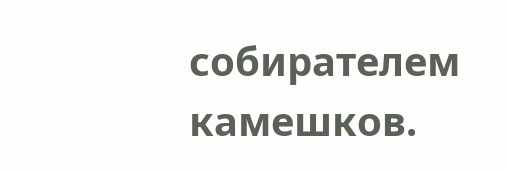собирателем камешков.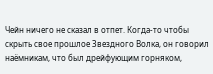Чейн ничего не сказал в отпет. Когда-то чтобы скрыть свое прошлое Звездного Волка, он говорил наёмникам, что был дрейфующим горняком,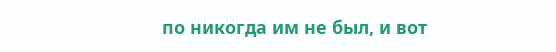по никогда им не был, и вот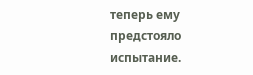теперь ему предстояло испытание.